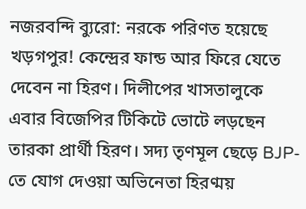নজরবন্দি ব্যুরো: নরকে পরিণত হয়েছে খড়গপুর! কেন্দ্রের ফান্ড আর ফিরে যেতে দেবেন না হিরণ। দিলীপের খাসতালুকে এবার বিজেপির টিকিটে ভোটে লড়ছেন তারকা প্রার্থী হিরণ। সদ্য তৃণমূল ছেড়ে BJP-তে যোগ দেওয়া অভিনেতা হিরণ্ময়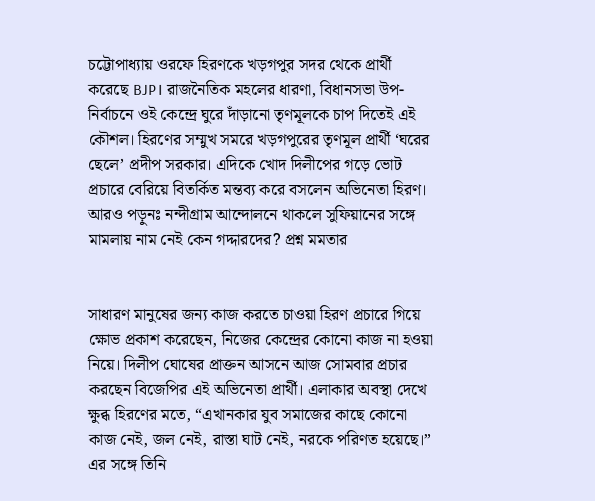চট্টোপাধ্যায় ওরফে হিরণকে খড়গপুর সদর থেকে প্রার্থী করেছে BJP। রাজনৈতিক মহলের ধারণা, বিধানসভা উপ-নির্বাচনে ওই কেন্দ্রে ঘুরে দাঁড়ানো তৃণমূলকে চাপ দিতেই এই কৌশল। হিরণের সম্মুখ সমরে খড়গপুরের তৃণমূল প্রার্থী ‘ঘরের ছেলে’ প্রদীপ সরকার। এদিকে খোদ দিলীপের গড়ে ভোট প্রচারে বেরিয়ে বিতর্কিত মন্তব্য করে বসলেন অভিনেতা হিরণ।
আরও পড়ুনঃ নন্দীগ্রাম আন্দোলনে থাকলে সুফিয়ানের সঙ্গে মামলায় নাম নেই কেন গদ্দারদের? প্রশ্ন মমতার


সাধারণ মানুষের জন্য কাজ করতে চাওয়া হিরণ প্রচারে গিয়ে ক্ষোভ প্রকাশ করেছেন, নিজের কেন্দ্রের কোনো কাজ না হওয়া নিয়ে। দিলীপ ঘোষের প্রাক্তন আসনে আজ সোমবার প্রচার করছেন বিজেপির এই অভিনেতা প্রার্থী। এলাকার অবস্থা দেখে ক্ষুব্ধ হিরণের মতে, “এখানকার যুব সমাজের কাছে কোনো কাজ নেই, জল নেই, রাস্তা ঘাট নেই, নরকে পরিণত হয়েছে।” এর সঙ্গে তিনি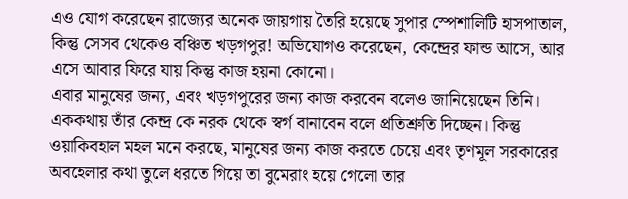এও যোগ করেছেন রাজ্যের অনেক জায়গায় তৈরি হয়েছে সুপার স্পেশালিটি হাসপাতাল, কিন্তু সেসব থেকেও বঞ্চিত খড়গপুর! অভিযোগও করেছেন, কেন্দ্রের ফান্ড আসে, আর এসে আবার ফিরে যায় কিন্তু কাজ হয়না কোনো।
এবার মানুষের জন্য, এবং খড়গপুরের জন্য কাজ করবেন বলেও জানিয়েছেন তিনি। এককথায় তাঁর কেন্দ্র কে নরক থেকে স্বর্গ বানাবেন বলে প্রতিশ্রুতি দিচ্ছেন। কিন্তু ওয়াকিবহাল মহল মনে করছে, মানুষের জন্য কাজ করতে চেয়ে এবং তৃণমূল সরকারের অবহেলার কথা তুলে ধরতে গিয়ে তা বুমেরাং হয়ে গেলো তার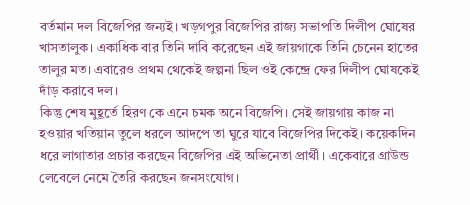বর্তমান দল বিজেপির জন্যই। খড়গপুর বিজেপির রাজ্য সভাপতি দিলীপ ঘোষের খাসতালুক। একাধিক বার তিনি দাবি করেছেন এই জায়গাকে তিনি চেনেন হাতের তালুর মত। এবারেও প্রথম থেকেই জল্পনা ছিল ওই কেন্দ্রে ফের দিলীপ ঘোষকেই দাঁড় করাবে দল।
কিন্তু শেষ মুহূর্তে হিরণ কে এনে চমক অনে বিজেপি। সেই জায়গায় কাজ না হওয়ার খতিয়ান তুলে ধরলে আদপে তা ঘুরে যাবে বিজেপির দিকেই। কয়েকদিন ধরে লাগাতার প্রচার করছেন বিজেপির এই অভিনেতা প্রার্থী। একেবারে গ্রাউন্ড লেবেলে নেমে তৈরি করছেন জনসংযোগ।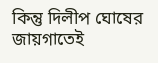কিন্তু দিলীপ ঘোষের জায়গাতেই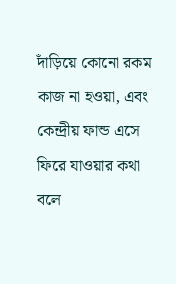দাঁড়িয়ে কোনো রকম কাজ না হওয়া, এবং কেন্দ্রীয় ফান্ড এসে ফিরে যাওয়ার কথা বলে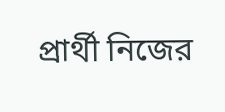প্রার্থী নিজের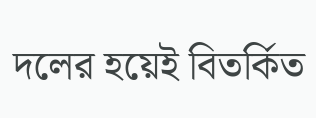দলের হয়েই বিতর্কিত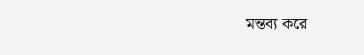মন্তব্য করে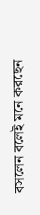বসলেন বলেই মনে করছেন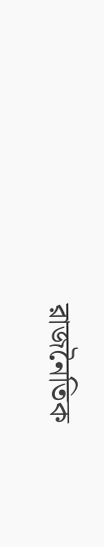রাজনৈতিক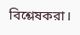বিশ্লেষকরা।